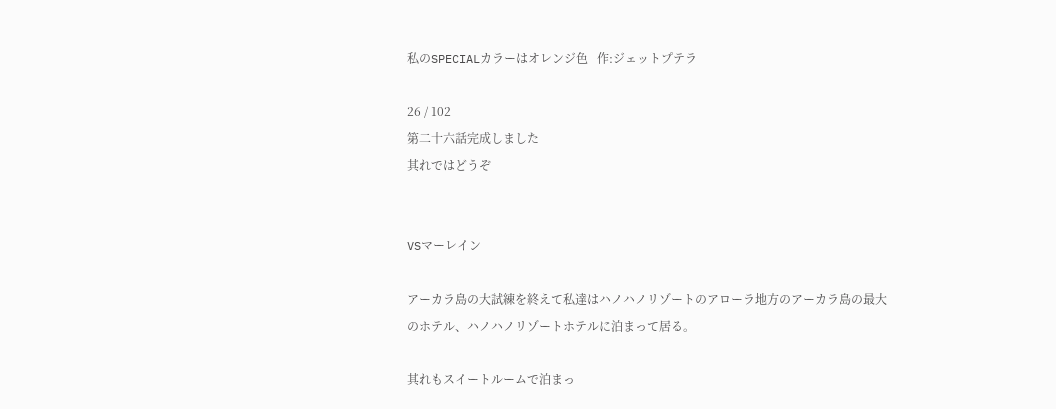私のSPECIALカラーはオレンジ色   作:ジェットプテラ

26 / 102
第二十六話完成しました
其れではどうぞ


VSマーレイン

アーカラ島の大試練を終えて私達はハノハノリゾートのアローラ地方のアーカラ島の最大のホテル、ハノハノリゾートホテルに泊まって居る。

其れもスイートルームで泊まっ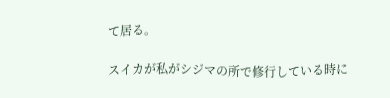て居る。

スイカが私がシジマの所で修行している時に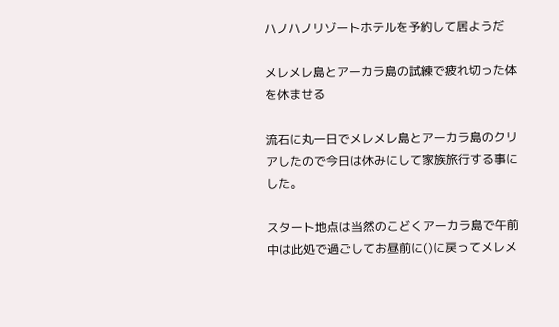ハノハノリゾートホテルを予約して居ようだ

メレメレ島とアーカラ島の試練で疲れ切った体を休ませる

流石に丸一日でメレメレ島とアーカラ島のクリアしたので今日は休みにして家族旅行する事にした。

スタート地点は当然のこどくアーカラ島で午前中は此処で過ごしてお昼前に()に戻ってメレメ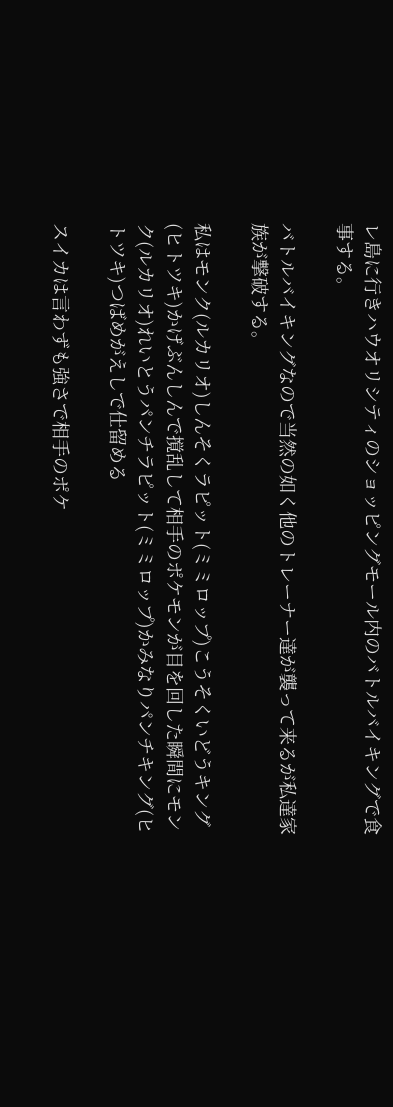レ島に行きハウオリシティのショッピングモール内のバトルバイキングで食事する。

バトルバイキングなので当然の如く他のトレーナー達が襲って来るが私達家族が撃破する。

私はモンク(ルカリオ)しんそくラピット(ミミロップ)こうそくいどうキング(ヒトツキ)かげぶんしんで撹乱して相手のポケモンが目を回した瞬間にモンク(ルカリオ)れいとうパンチラピット(ミミロップ)かみなりパンチキング(ヒトツキ)つばめがえしで仕留める

スイカは言わずも強さで相手のポケ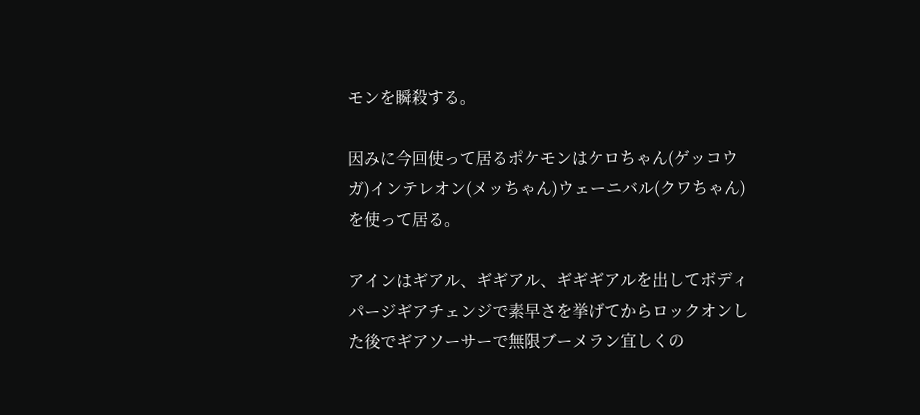モンを瞬殺する。

因みに今回使って居るポケモンはケロちゃん(ゲッコウガ)インテレオン(メッちゃん)ウェーニバル(クワちゃん)を使って居る。

アインはギアル、ギギアル、ギギギアルを出してボディパージギアチェンジで素早さを挙げてからロックオンした後でギアソーサーで無限ブーメラン宜しくの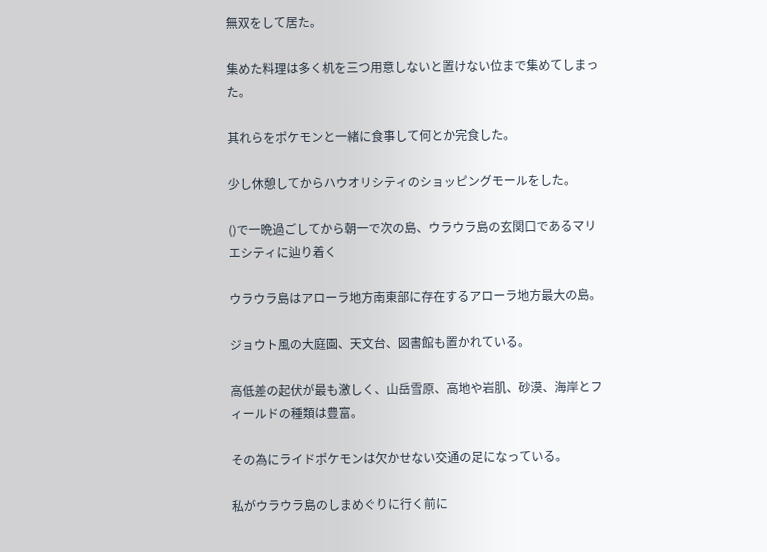無双をして居た。

集めた料理は多く机を三つ用意しないと置けない位まで集めてしまった。

其れらをポケモンと一緒に食事して何とか完食した。

少し休憩してからハウオリシティのショッピングモールをした。

()で一晩過ごしてから朝一で次の島、ウラウラ島の玄関口であるマリエシティに辿り着く

ウラウラ島はアローラ地方南東部に存在するアローラ地方最大の島。

ジョウト風の大庭園、天文台、図書館も置かれている。

高低差の起伏が最も激しく、山岳雪原、高地や岩肌、砂漠、海岸とフィールドの種類は豊富。

その為にライドポケモンは欠かせない交通の足になっている。

私がウラウラ島のしまめぐりに行く前に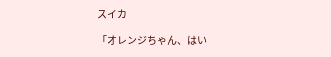スイカ

「オレンジちゃん、はい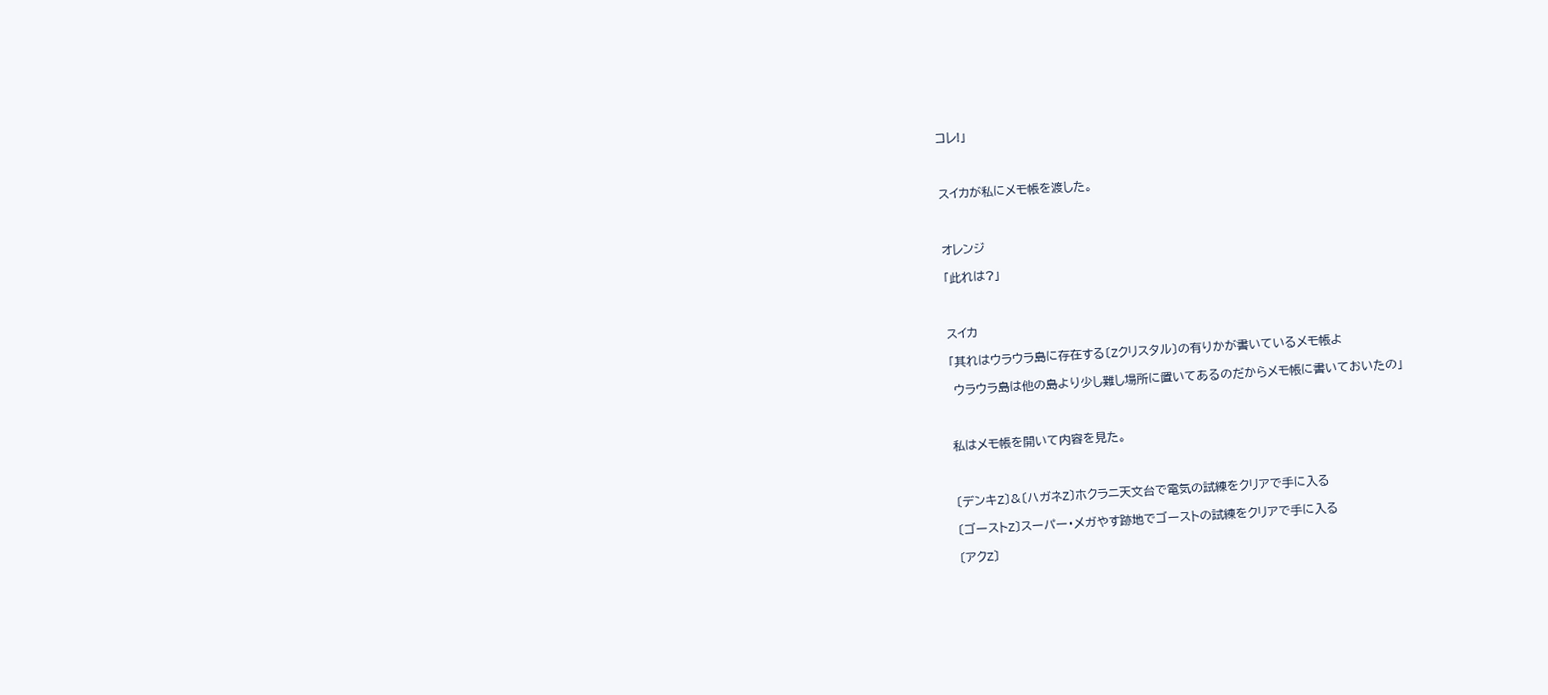コレ!」



スイカが私にメモ帳を渡した。



オレンジ

「此れは?」



スイカ

「其れはウラウラ島に存在する〔Zクリスタル〕の有りかが書いているメモ帳よ

 ウラウラ島は他の島より少し難し場所に置いてあるのだからメモ帳に書いておいたの」



私はメモ帳を開いて内容を見た。



〔デンキZ〕&〔ハガネZ〕ホクラニ天文台で電気の試練をクリアで手に入る

〔ゴーストZ〕スーパー・メガやす跡地でゴーストの試練をクリアで手に入る

〔アクZ〕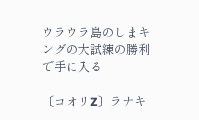ウラウラ島のしまキングの大試練の勝利で手に入る

〔コオリZ〕ラナキ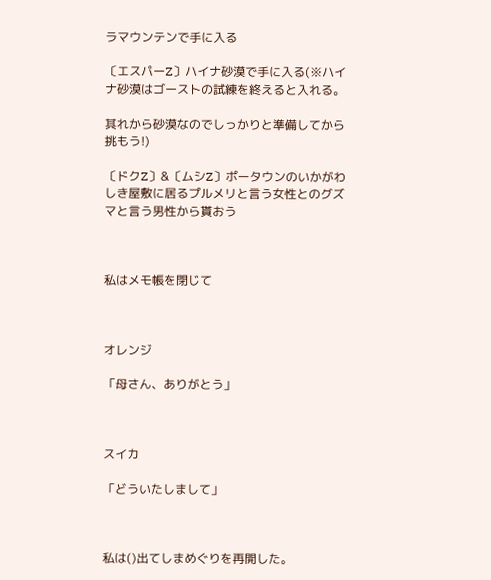ラマウンテンで手に入る

〔エスパーZ〕ハイナ砂漠で手に入る(※ハイナ砂漠はゴーストの試練を終えると入れる。

其れから砂漠なのでしっかりと準備してから挑もう!)

〔ドクZ〕&〔ムシZ〕ポータウンのいかがわしき屋敷に居るプルメリと言う女性とのグズマと言う男性から貰おう



私はメモ帳を閉じて



オレンジ

「母さん、ありがとう」



スイカ

「どういたしまして」



私は()出てしまめぐりを再開した。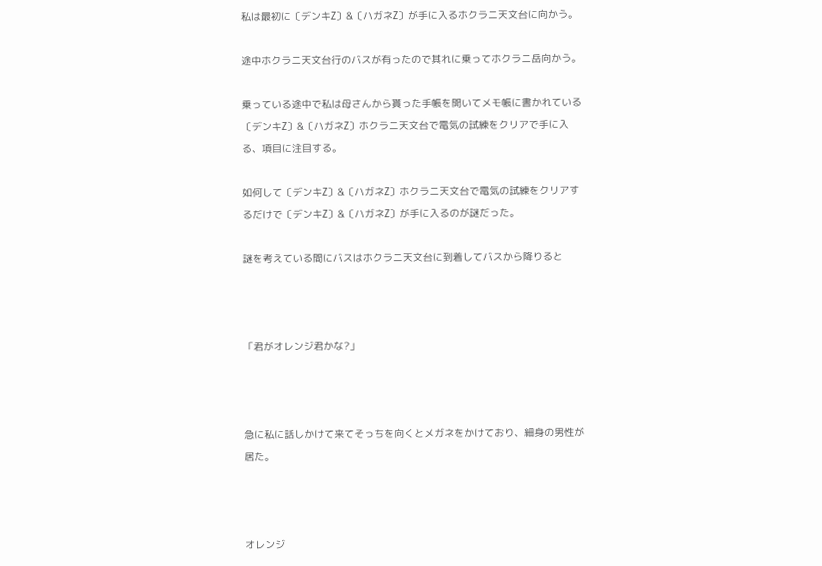私は最初に〔デンキZ〕&〔ハガネZ〕が手に入るホクラニ天文台に向かう。

途中ホクラニ天文台行のバスが有ったので其れに乗ってホクラニ岳向かう。

乗っている途中で私は母さんから貰った手帳を開いてメモ帳に書かれている〔デンキZ〕&〔ハガネZ〕ホクラニ天文台で電気の試練をクリアで手に入る、項目に注目する。

如何して〔デンキZ〕&〔ハガネZ〕ホクラニ天文台で電気の試練をクリアするだけで〔デンキZ〕&〔ハガネZ〕が手に入るのが謎だった。

謎を考えている間にバスはホクラニ天文台に到着してバスから降りると



「君がオレンジ君かな?」



急に私に話しかけて来てそっちを向くとメガネをかけており、細身の男性が居た。



オレンジ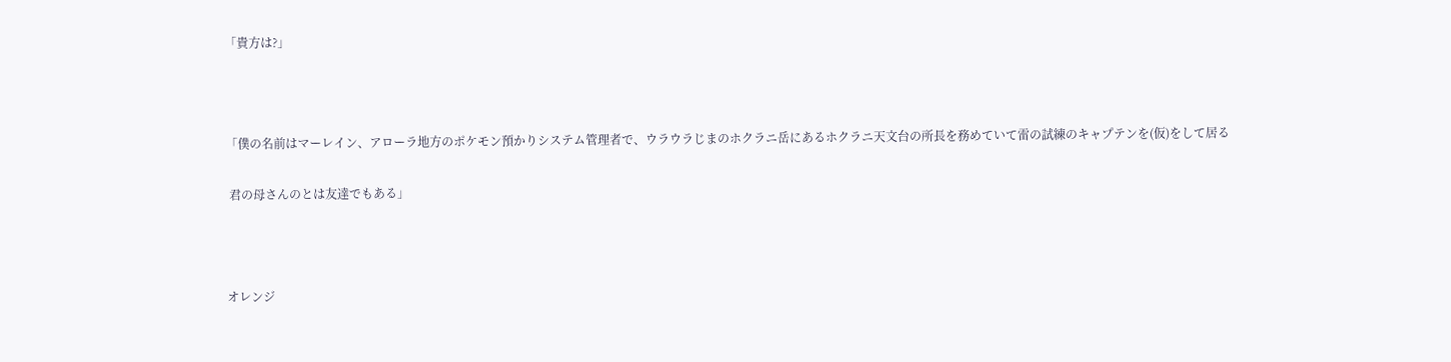「貴方は?」



「僕の名前はマーレイン、アローラ地方のポケモン預かりシステム管理者で、ウラウラじまのホクラニ岳にあるホクラニ天文台の所長を務めていて雷の試練のキャプテンを(仮)をして居る

 君の母さんのとは友達でもある」



オレンジ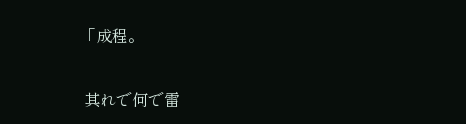「成程。

 其れで何で雷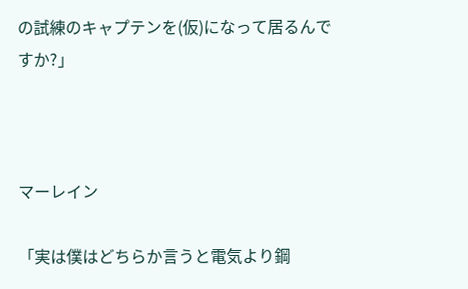の試練のキャプテンを(仮)になって居るんですか?」



マーレイン

「実は僕はどちらか言うと電気より鋼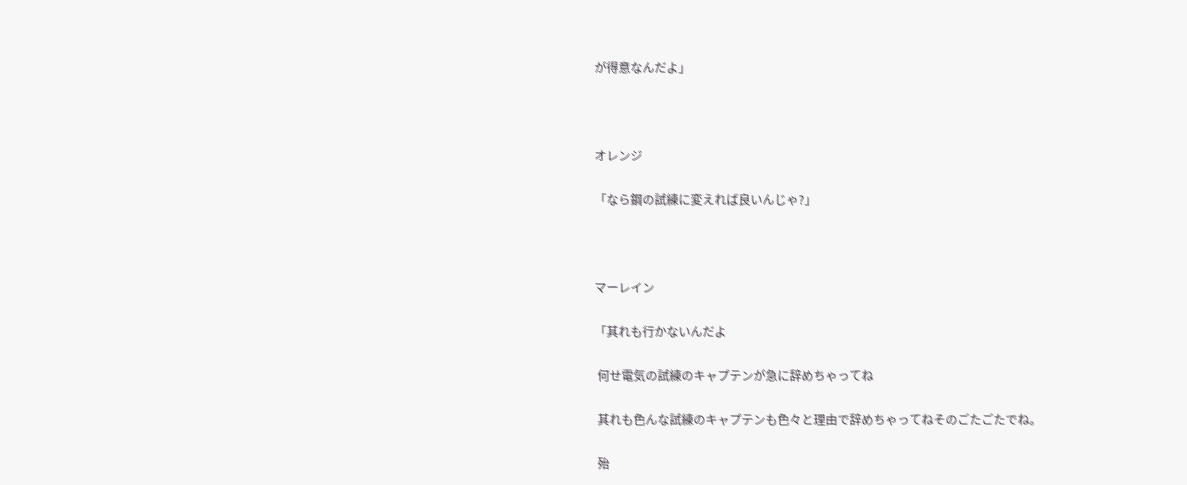が得意なんだよ」



オレンジ

「なら鋼の試練に変えれば良いんじゃ?」



マーレイン

「其れも行かないんだよ

 何せ電気の試練のキャプテンが急に辞めちゃってね

 其れも色んな試練のキャプテンも色々と理由で辞めちゃってねそのごたごたでね。

 殆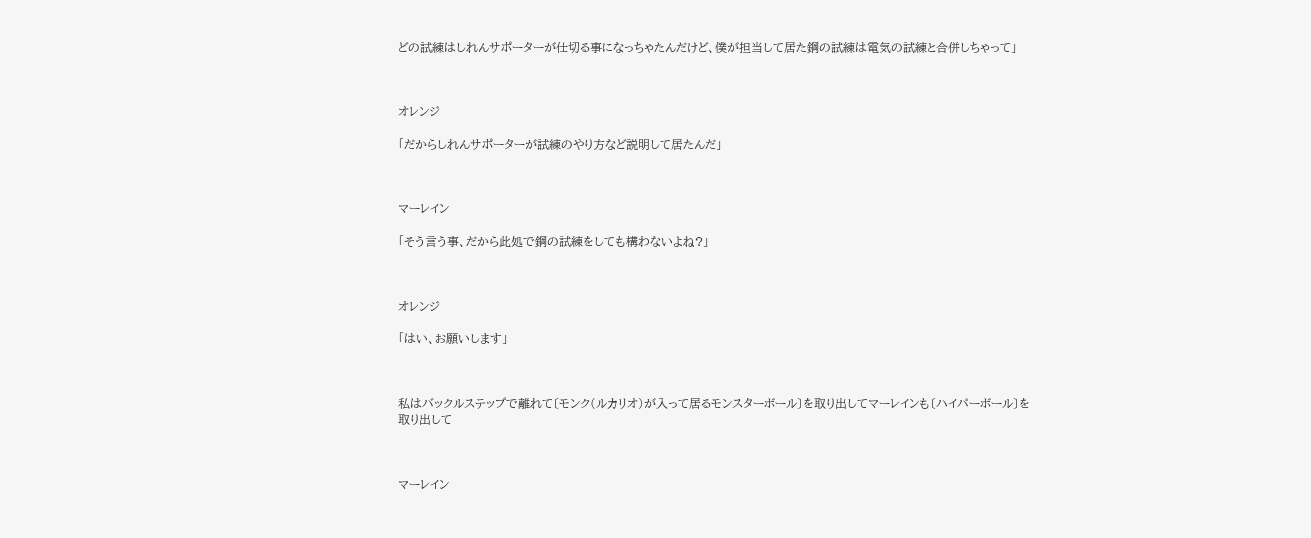どの試練はしれんサポーターが仕切る事になっちゃたんだけど、僕が担当して居た鋼の試練は電気の試練と合併しちゃって」



オレンジ

「だからしれんサポーターが試練のやり方など説明して居たんだ」



マーレイン

「そう言う事、だから此処で鋼の試練をしても構わないよね?」



オレンジ

「はい、お願いします」



私はバックルステップで離れて〔モンク(ルカリオ)が入って居るモンスターボール〕を取り出してマーレインも〔ハイパーボール〕を取り出して



マーレイン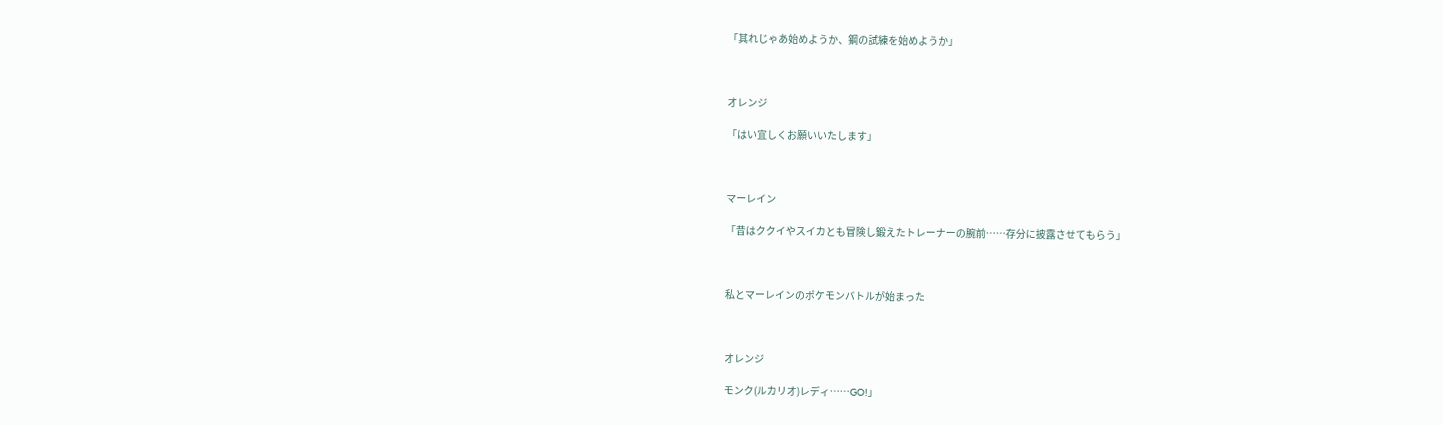「其れじゃあ始めようか、鋼の試練を始めようか」



オレンジ

「はい宜しくお願いいたします」



マーレイン

「昔はククイやスイカとも冒険し鍛えたトレーナーの腕前……存分に披露させてもらう」



私とマーレインのポケモンバトルが始まった



オレンジ

モンク(ルカリオ)レディ……GO!」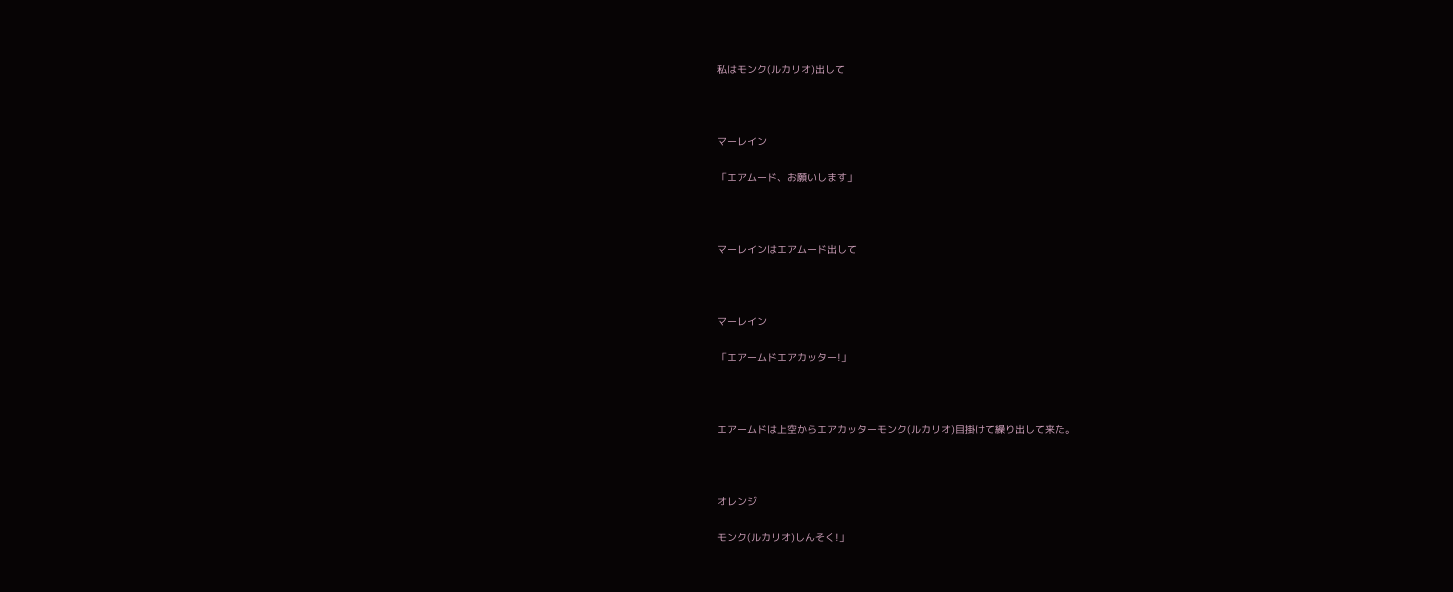私はモンク(ルカリオ)出して



マーレイン

「エアムード、お願いします」



マーレインはエアムード出して



マーレイン

「エアームドエアカッター!」



エアームドは上空からエアカッターモンク(ルカリオ)目掛けて繰り出して来た。



オレンジ

モンク(ルカリオ)しんそく!」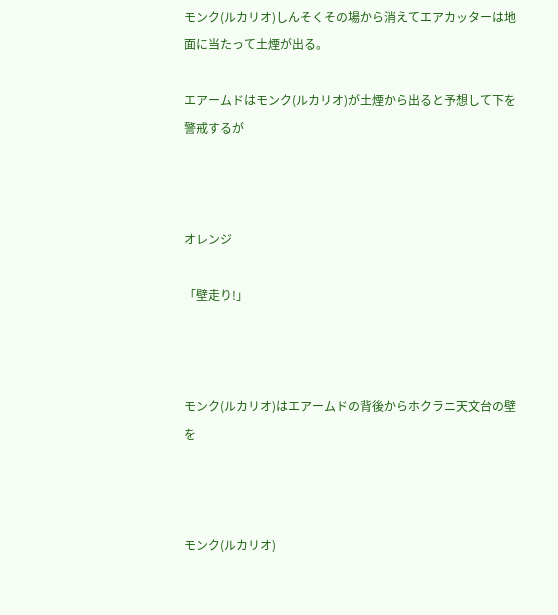モンク(ルカリオ)しんそくその場から消えてエアカッターは地面に当たって土煙が出る。

エアームドはモンク(ルカリオ)が土煙から出ると予想して下を警戒するが



オレンジ

「壁走り!」



モンク(ルカリオ)はエアームドの背後からホクラニ天文台の壁を



モンク(ルカリオ)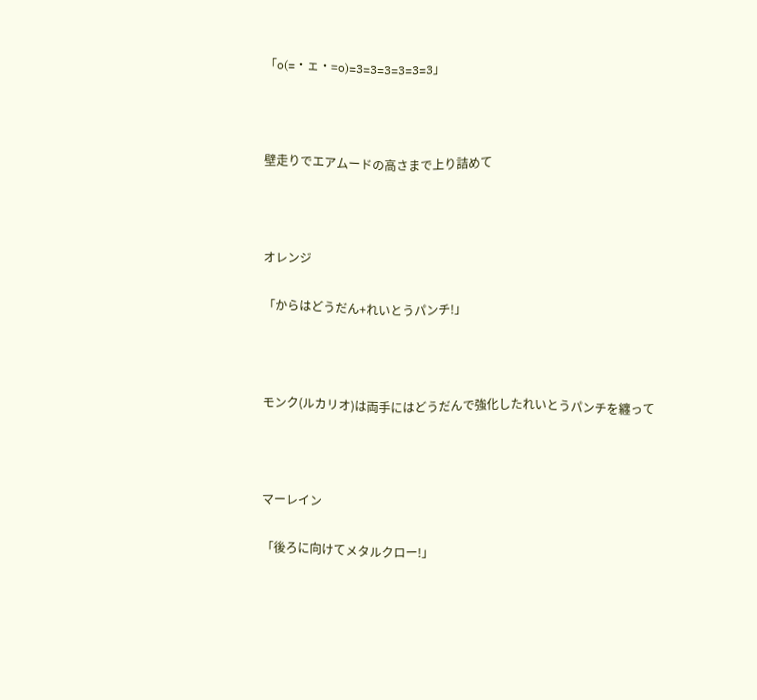「o(=・ェ・=o)=3=3=3=3=3=3」



壁走りでエアムードの高さまで上り詰めて



オレンジ

「からはどうだん+れいとうパンチ!」



モンク(ルカリオ)は両手にはどうだんで強化したれいとうパンチを纏って



マーレイン

「後ろに向けてメタルクロー!」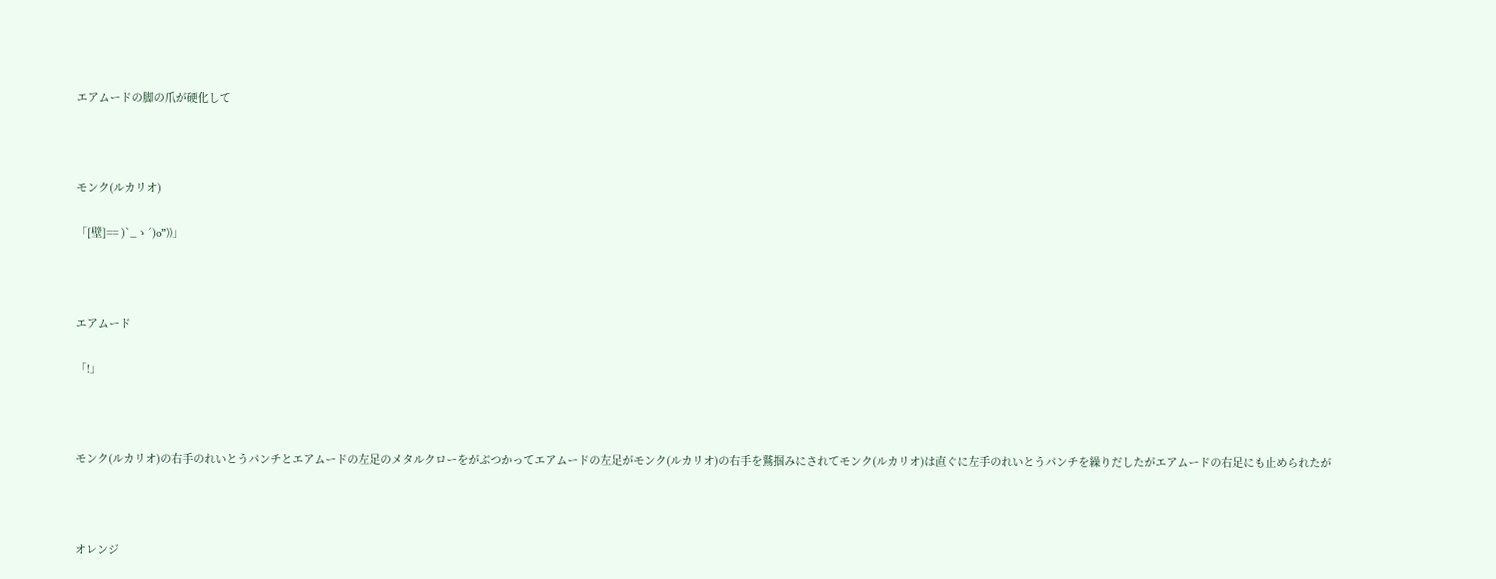エアムードの脚の爪が硬化して



モンク(ルカリオ)

「[壁]== )`_ゝ´)o”))」



エアムード

「!」



モンク(ルカリオ)の右手のれいとうパンチとエアムードの左足のメタルクローをがぶつかってエアムードの左足がモンク(ルカリオ)の右手を鷲掴みにされてモンク(ルカリオ)は直ぐに左手のれいとうパンチを繰りだしたがエアムードの右足にも止められたが



オレンジ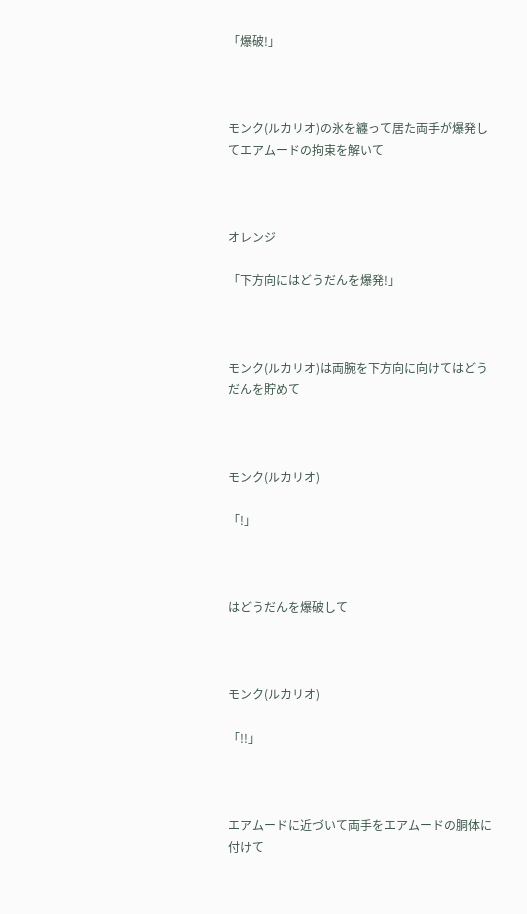「爆破!」



モンク(ルカリオ)の氷を纏って居た両手が爆発してエアムードの拘束を解いて



オレンジ

「下方向にはどうだんを爆発!」



モンク(ルカリオ)は両腕を下方向に向けてはどうだんを貯めて



モンク(ルカリオ)

「!」



はどうだんを爆破して



モンク(ルカリオ)

「!!」



エアムードに近づいて両手をエアムードの胴体に付けて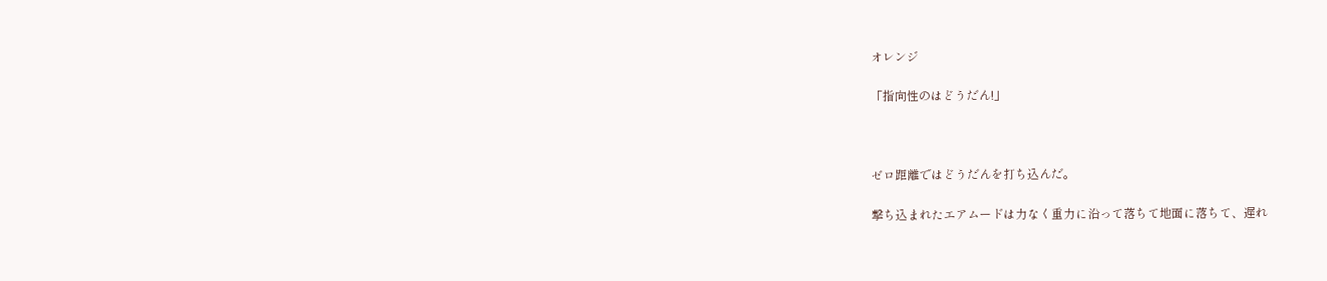オレンジ

「指向性のはどうだん!」



ゼロ距離ではどうだんを打ち込んだ。

撃ち込まれたエアムードは力なく重力に沿って落ちて地面に落ちて、遅れ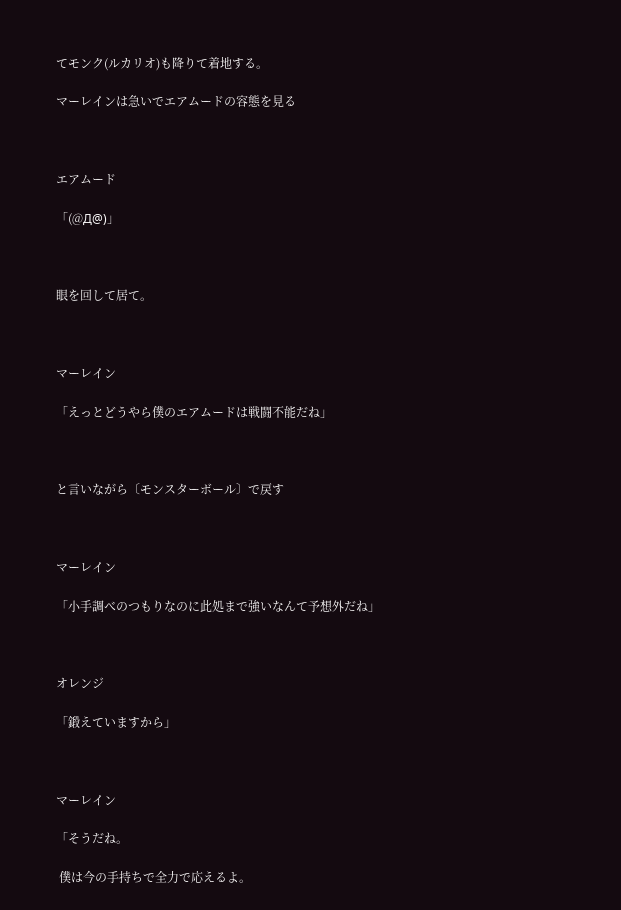てモンク(ルカリオ)も降りて着地する。

マーレインは急いでエアムードの容態を見る



エアムード

「(@Д@)」



眼を回して居て。



マーレイン

「えっとどうやら僕のエアムードは戦闘不能だね」



と言いながら〔モンスターボール〕で戻す



マーレイン

「小手調べのつもりなのに此処まで強いなんて予想外だね」



オレンジ

「鍛えていますから」



マーレイン

「そうだね。

 僕は今の手持ちで全力で応えるよ。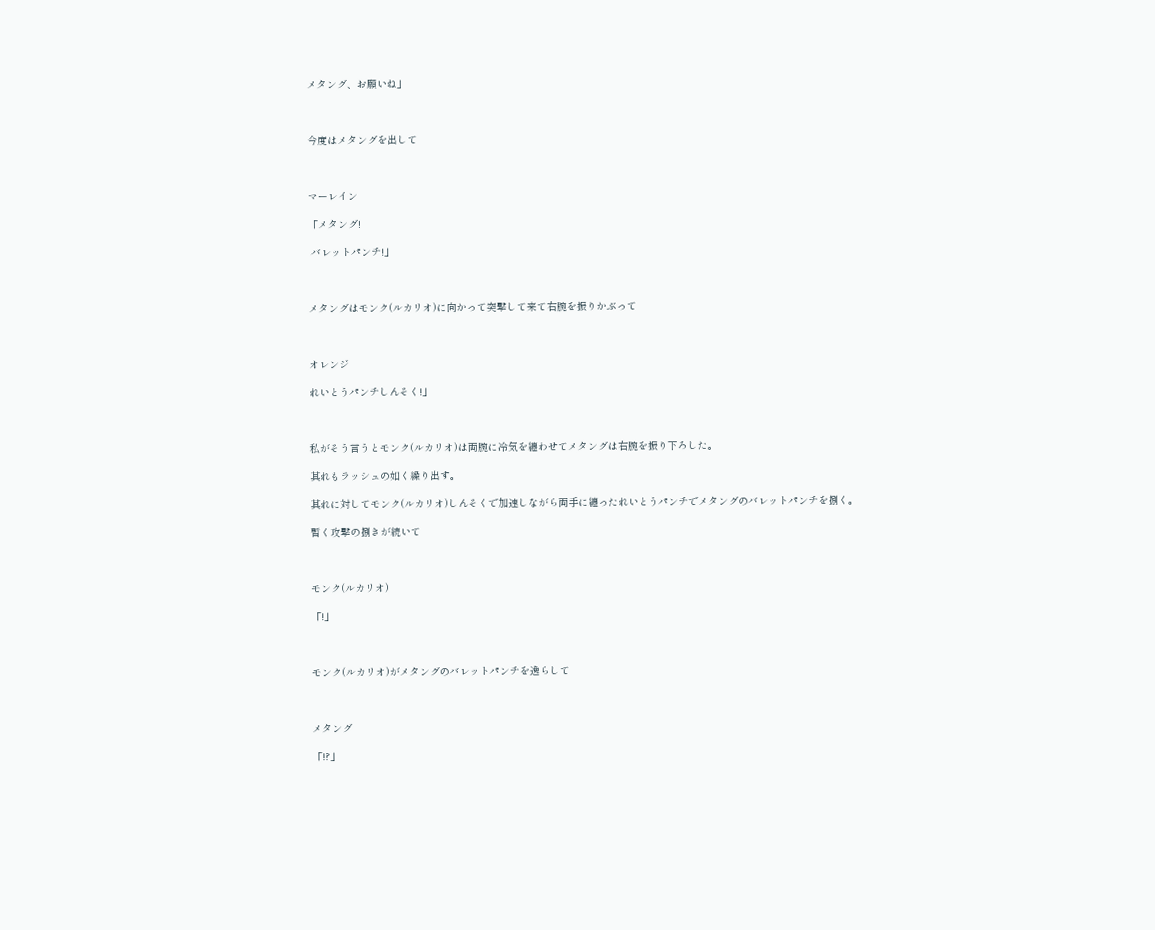メタング、お願いね」



今度はメタングを出して



マーレイン

「メタング!

 バレットパンチ!」



メタングはモンク(ルカリオ)に向かって突撃して来て右腕を振りかぶって



オレンジ

れいとうパンチしんそく!」



私がそう言うとモンク(ルカリオ)は両腕に冷気を纏わせてメタングは右腕を振り下ろした。

其れもラッシュの如く繰り出す。

其れに対してモンク(ルカリオ)しんそくで加速しながら両手に纏ったれいとうパンチでメタングのバレットパンチを捌く。

暫く攻撃の捌きが続いて



モンク(ルカリオ)

「!」



モンク(ルカリオ)がメタングのバレットパンチを逸らして



メタング

「!?」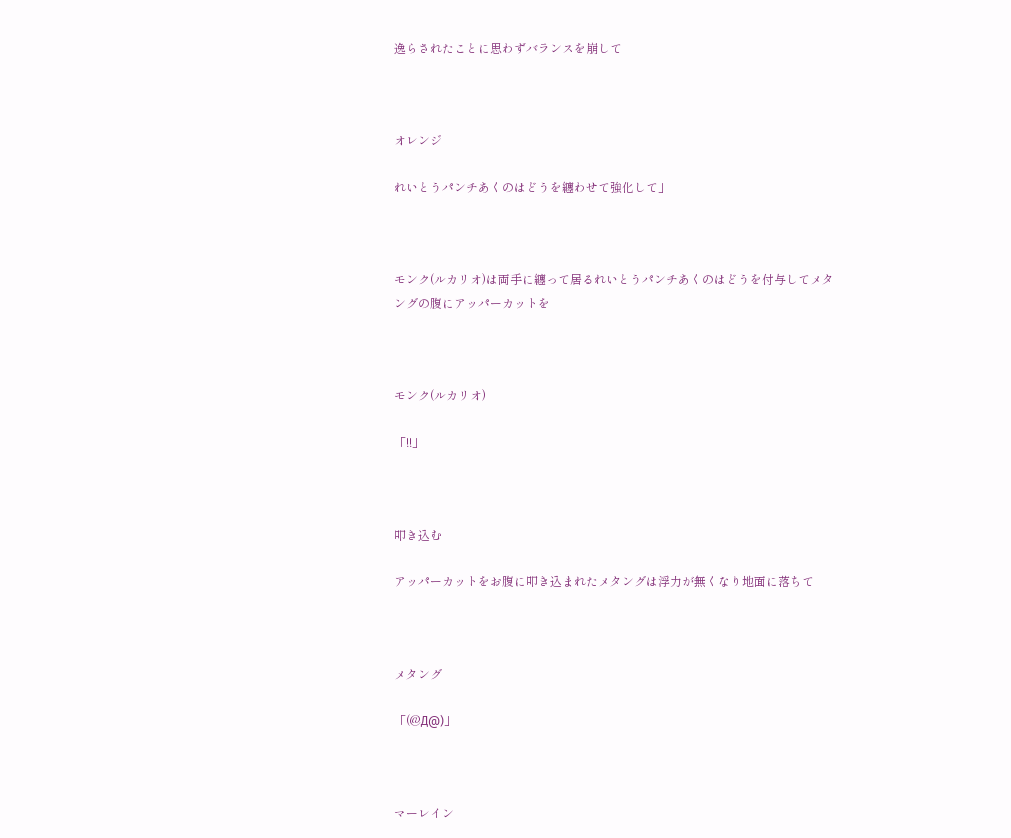逸らされたことに思わずバランスを崩して



オレンジ

れいとうパンチあくのはどうを纏わせて強化して」



モンク(ルカリオ)は両手に纏って居るれいとうパンチあくのはどうを付与してメタングの腹にアッパーカットを



モンク(ルカリオ)

「!!」



叩き込む

アッパーカットをお腹に叩き込まれたメタングは浮力が無くなり地面に落ちて



メタング

「(@Д@)」



マーレイン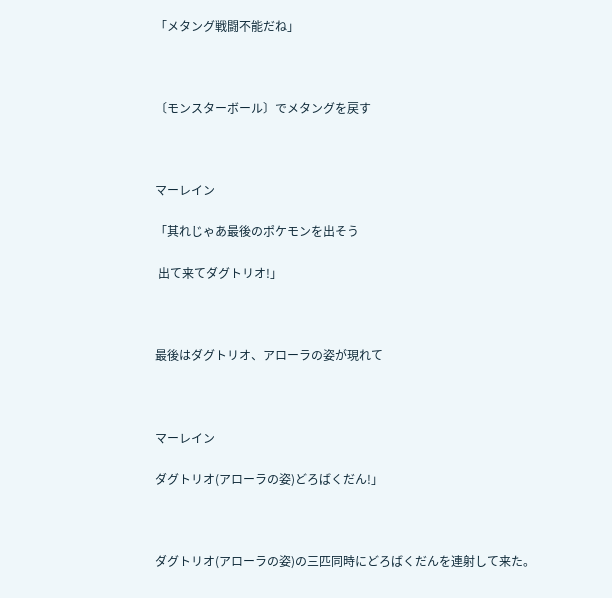「メタング戦闘不能だね」



〔モンスターボール〕でメタングを戻す



マーレイン

「其れじゃあ最後のポケモンを出そう

 出て来てダグトリオ!」



最後はダグトリオ、アローラの姿が現れて



マーレイン

ダグトリオ(アローラの姿)どろばくだん!」



ダグトリオ(アローラの姿)の三匹同時にどろばくだんを連射して来た。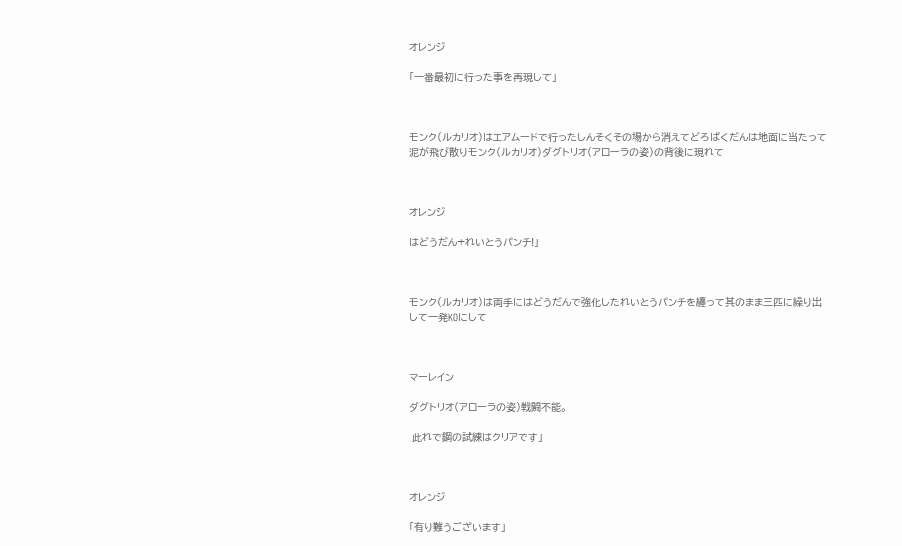オレンジ

「一番最初に行った事を再現して」



モンク(ルカリオ)はエアムードで行ったしんそくその場から消えてどろばくだんは地面に当たって泥が飛び散りモンク(ルカリオ)ダグトリオ(アローラの姿)の背後に現れて



オレンジ

はどうだん+れいとうパンチ!」



モンク(ルカリオ)は両手にはどうだんで強化したれいとうパンチを纏って其のまま三匹に繰り出して一発KOにして



マーレイン

ダグトリオ(アローラの姿)戦闘不能。

 此れで鋼の試練はクリアです」



オレンジ

「有り難うございます」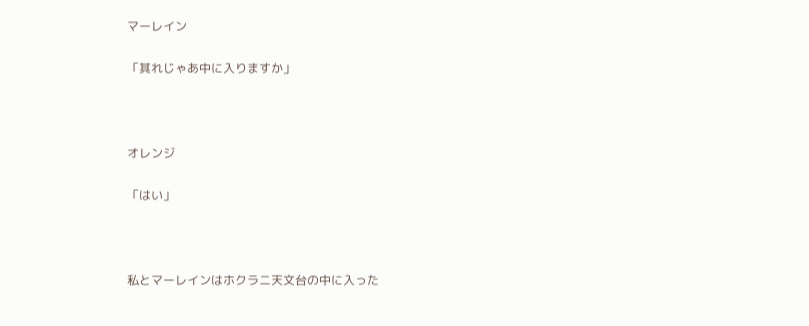マーレイン

「其れじゃあ中に入りますか」



オレンジ

「はい」



私とマーレインはホクラニ天文台の中に入った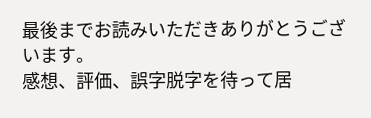最後までお読みいただきありがとうございます。
感想、評価、誤字脱字を待って居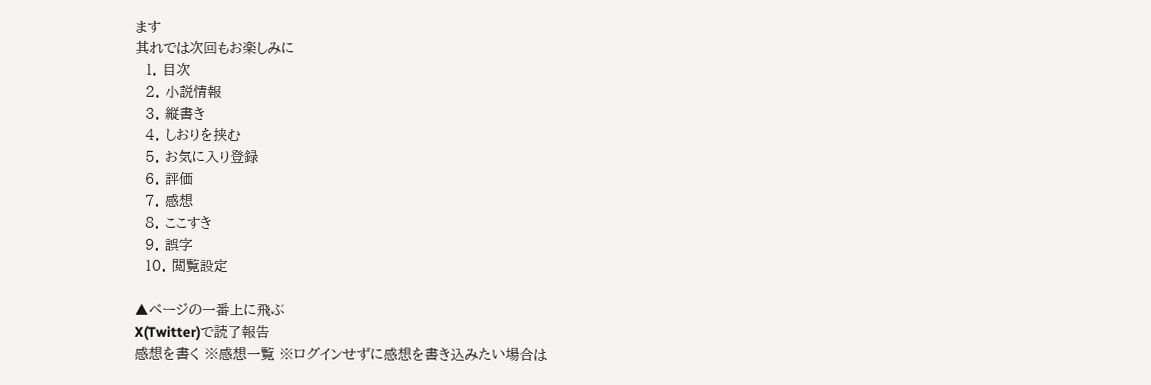ます
其れでは次回もお楽しみに
  1. 目次
  2. 小説情報
  3. 縦書き
  4. しおりを挟む
  5. お気に入り登録
  6. 評価
  7. 感想
  8. ここすき
  9. 誤字
  10. 閲覧設定

▲ページの一番上に飛ぶ
X(Twitter)で読了報告
感想を書く ※感想一覧 ※ログインせずに感想を書き込みたい場合は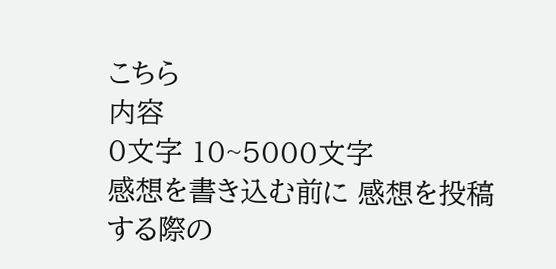こちら
内容
0文字 10~5000文字
感想を書き込む前に 感想を投稿する際の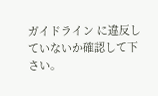ガイドライン に違反していないか確認して下さい。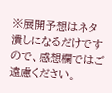※展開予想はネタ潰しになるだけですので、感想欄ではご遠慮ください。